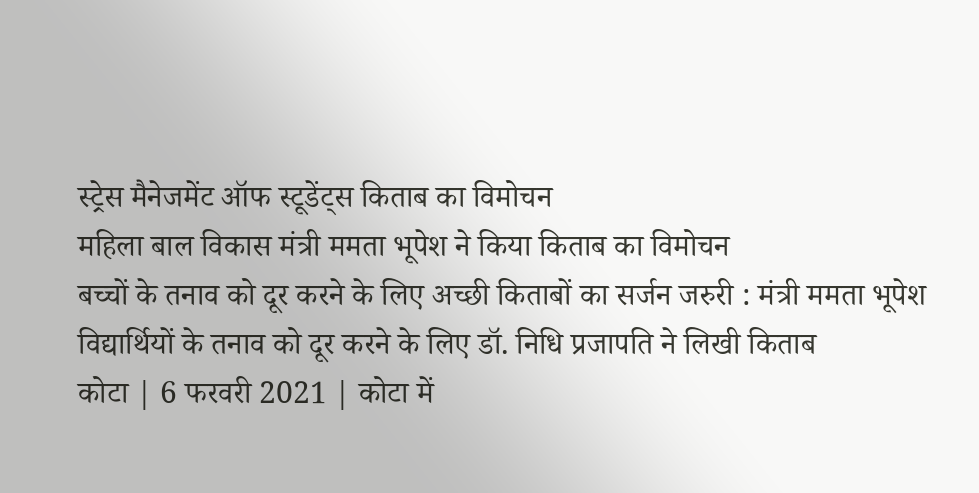स्ट्रेस मैनेजमेंट ऑफ स्टूडेंट्स किताब का विमोचन
महिला बाल विकास मंत्री ममता भूपेश ने किया किताब का विमोचन
बच्चों के तनाव को दूर करने के लिए अच्छी किताबों का सर्जन जरुरी : मंत्री ममता भूपेश
विद्यार्थियों के तनाव को दूर करने के लिए डॉ. निधि प्रजापति ने लिखी किताब
कोटा | 6 फरवरी 2021 | कोटा में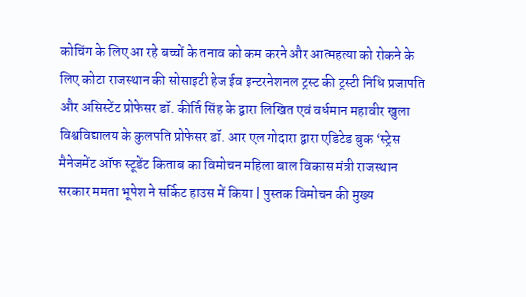कोचिंग के लिए आ रहे बच्चों के तनाव को कम करने और आत्महत्या को रोकने के लिए कोटा राजस्थान की सोसाइटी हेज ईव इन्टरनेशनल ट्रस्ट की ट्रस्टी निधि प्रजापति और असिस्टेंट प्रोफेसर डॉ. कीर्ति सिंह के द्वारा लिखित एवं वर्धमान महावीर खुला विश्वविद्यालय के कुलपति प्रोफेसर डॉ. आर एल गोदारा द्वारा एडिटेड बुक ‘स्ट्रेस मैनेजमेंट ऑफ स्टूडेंट किताब का विमोचन महिला बाल विकास मंत्री राजस्थान सरकार ममता भूपेश ने सर्किट हाउस में किया | पुस्तक विमोचन की मुख्य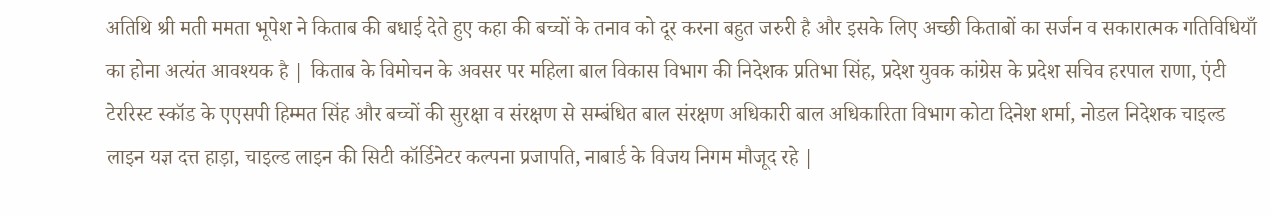अतिथि श्री मती ममता भूपेश ने किताब की बधाई देते हुए कहा की बच्चों के तनाव को दूर करना बहुत जरुरी है और इसके लिए अच्छी किताबों का सर्जन व सकारात्मक गतिविधियाँ का होना अत्यंत आवश्यक है | किताब के विमोचन के अवसर पर महिला बाल विकास विभाग की निदेशक प्रतिभा सिंह, प्रदेश युवक कांग्रेस के प्रदेश सचिव हरपाल राणा, एंटी टेररिस्ट स्कॉड के एएसपी हिम्मत सिंह और बच्चों की सुरक्षा व संरक्षण से सम्बंधित बाल संरक्षण अधिकारी बाल अधिकारिता विभाग कोटा दिनेश शर्मा, नोडल निदेशक चाइल्ड लाइन यज्ञ दत्त हाड़ा, चाइल्ड लाइन की सिटी कॉर्डिनेटर कल्पना प्रजापति, नाबार्ड के विजय निगम मौजूद रहे |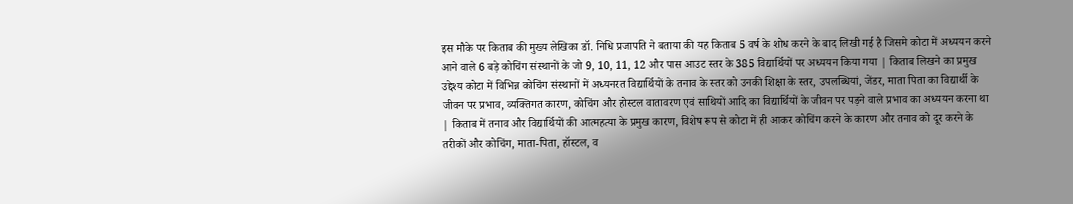इस मौके पर किताब की मुख्य लेखिका डॉ. निधि प्रजापति ने बताया की यह किताब 5 वर्ष के शोध करने के बाद लिखी गई है जिसमे कोटा में अध्ययन करने आने वाले 6 बड़े कोचिंग संस्थानों के जो 9, 10, 11, 12 और पास आउट स्तर के 385 विद्यार्थियों पर अध्ययन किया गया | किताब लिखने का प्रमुख उद्देश्य कोटा में विभिन्न कोचिंग संस्थानों में अध्यनरत विद्यार्थियों के तनाव के स्तर को उनकी शिक्षा के स्तर, उपलब्धियां, जेंडर, माता पिता का विद्यार्थी के जीवन पर प्रभाव, व्यक्तिगत कारण, कोचिंग और होस्टल वातावरण एवं साथियों आदि का विद्यार्थियों के जीवन पर पड़ने वाले प्रभाव का अध्ययन करना था | किताब में तनाव और विद्यार्थियों की आत्महत्या के प्रमुख कारण, विशेष रूप से कोटा में ही आकर कोचिंग करने के कारण और तनाव को दूर करने के तरीकों और कोचिंग, माता-पिता, हॉस्टल, व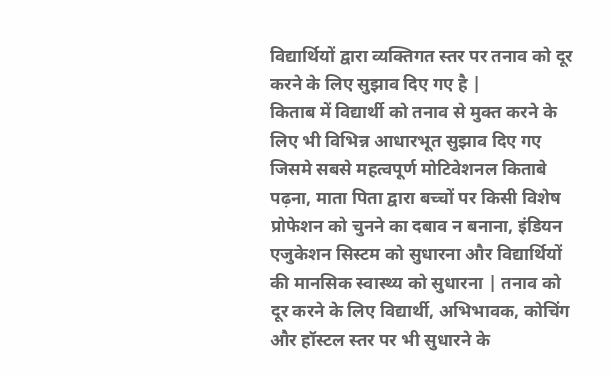विद्यार्थियों द्वारा व्यक्तिगत स्तर पर तनाव को दूर करने के लिए सुझाव दिए गए है |
किताब में विद्यार्थी को तनाव से मुक्त करने के लिए भी विभिन्न आधारभूत सुझाव दिए गए जिसमे सबसे महत्वपूर्ण मोटिवेशनल किताबे पढ़ना, माता पिता द्वारा बच्चों पर किसी विशेष प्रोफेशन को चुनने का दबाव न बनाना, इंडियन एजुकेशन सिस्टम को सुधारना और विद्यार्थियों की मानसिक स्वास्थ्य को सुधारना | तनाव को दूर करने के लिए विद्यार्थी, अभिभावक, कोचिंग और हॉस्टल स्तर पर भी सुधारने के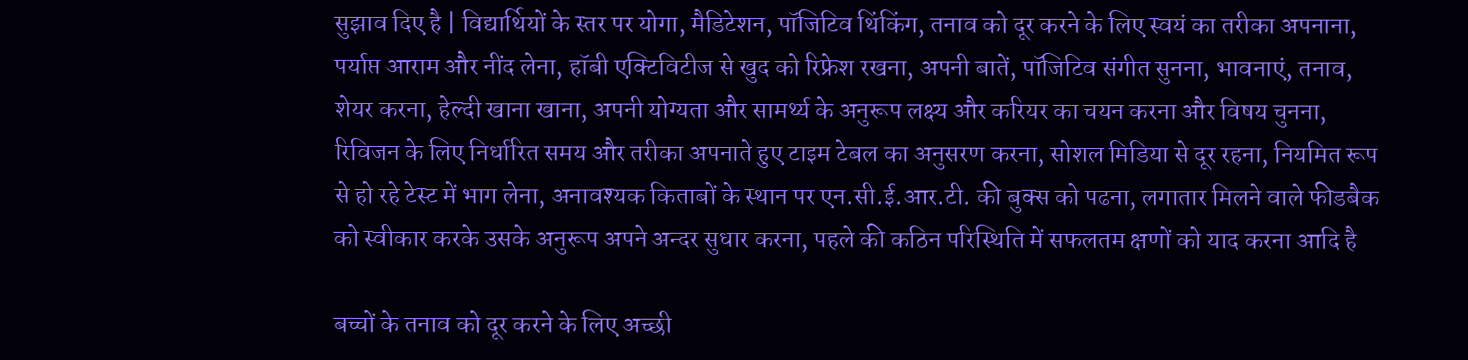सुझाव दिए है | विद्यार्थियों के स्तर पर योगा, मैडिटेशन, पॉजिटिव थिंकिंग, तनाव को दूर करने के लिए स्वयं का तरीका अपनाना, पर्याप्त आराम और नींद लेना, हॉबी एक्टिविटीज से खुद को रिफ्रेश रखना, अपनी बातें, पॉजिटिव संगीत सुनना, भावनाएं, तनाव, शेयर करना, हेल्दी खाना खाना, अपनी योग्यता और सामर्थ्य के अनुरूप लक्ष्य और करियर का चयन करना और विषय चुनना, रिविजन के लिए निर्धारित समय और तरीका अपनाते हुए टाइम टेबल का अनुसरण करना, सोशल मिडिया से दूर रहना, नियमित रूप से हो रहे टेस्ट में भाग लेना, अनावश्यक किताबों के स्थान पर एन.सी.ई.आर.टी. की बुक्स को पढना, लगातार मिलने वाले फीडबैक को स्वीकार करके उसके अनुरूप अपने अन्दर सुधार करना, पहले की कठिन परिस्थिति में सफलतम क्षणों को याद करना आदि है

बच्चों के तनाव को दूर करने के लिए अच्छी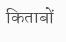किताबों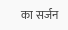का सर्जन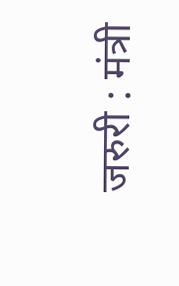जरुरी : मंत्री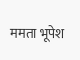ममता भूपेश